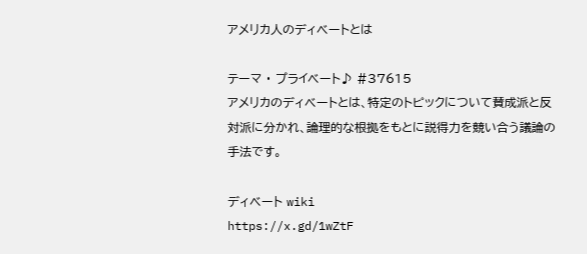アメリカ人のディベートとは

テーマ ・ プライベート♪ #37615
アメリカのディベートとは、特定のトピックについて賛成派と反対派に分かれ、論理的な根拠をもとに説得力を競い合う議論の手法です。

ディベート wiki
https://x.gd/1wZtF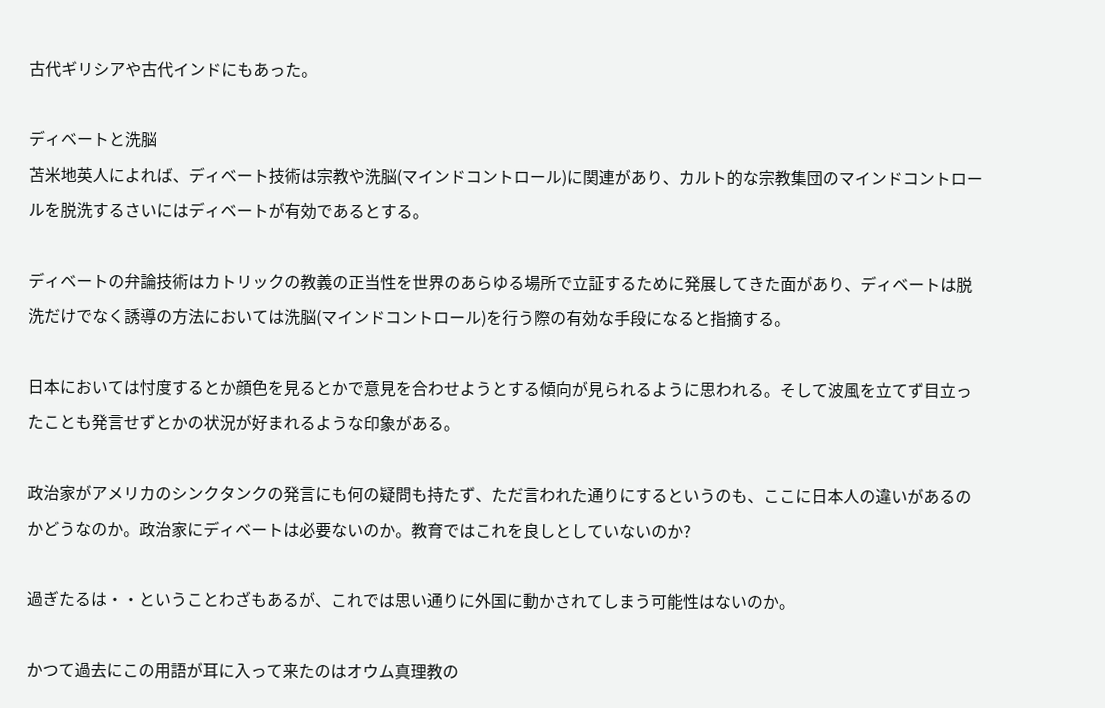古代ギリシアや古代インドにもあった。

ディベートと洗脳
苫米地英人によれば、ディベート技術は宗教や洗脳(マインドコントロール)に関連があり、カルト的な宗教集団のマインドコントロールを脱洗するさいにはディベートが有効であるとする。

ディベートの弁論技術はカトリックの教義の正当性を世界のあらゆる場所で立証するために発展してきた面があり、ディベートは脱洗だけでなく誘導の方法においては洗脳(マインドコントロール)を行う際の有効な手段になると指摘する。

日本においては忖度するとか顔色を見るとかで意見を合わせようとする傾向が見られるように思われる。そして波風を立てず目立ったことも発言せずとかの状況が好まれるような印象がある。

政治家がアメリカのシンクタンクの発言にも何の疑問も持たず、ただ言われた通りにするというのも、ここに日本人の違いがあるのかどうなのか。政治家にディベートは必要ないのか。教育ではこれを良しとしていないのか?

過ぎたるは・・ということわざもあるが、これでは思い通りに外国に動かされてしまう可能性はないのか。

かつて過去にこの用語が耳に入って来たのはオウム真理教の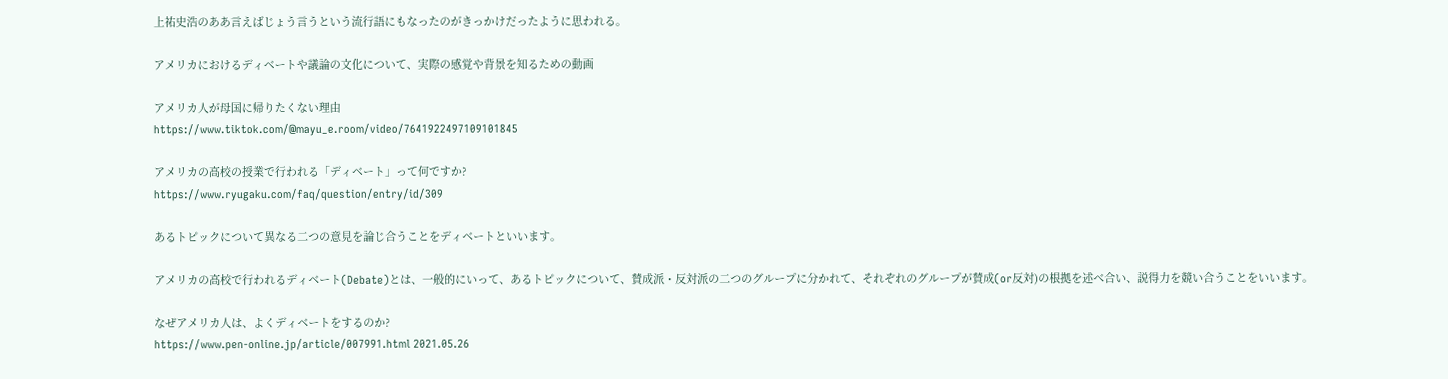上祐史浩のああ言えばじょう言うという流行語にもなったのがきっかけだったように思われる。

アメリカにおけるディベートや議論の文化について、実際の感覚や背景を知るための動画

アメリカ人が母国に帰りたくない理由
https://www.tiktok.com/@mayu_e.room/video/7641922497109101845

アメリカの高校の授業で行われる「ディベート」って何ですか?
https://www.ryugaku.com/faq/question/entry/id/309

あるトピックについて異なる二つの意見を論じ合うことをディベートといいます。

アメリカの高校で行われるディベート(Debate)とは、一般的にいって、あるトピックについて、賛成派・反対派の二つのグループに分かれて、それぞれのグループが賛成(or反対)の根拠を述べ合い、説得力を競い合うことをいいます。

なぜアメリカ人は、よくディベートをするのか?
https://www.pen-online.jp/article/007991.html 2021.05.26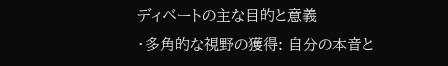ディベートの主な目的と意義
・多角的な視野の獲得: 自分の本音と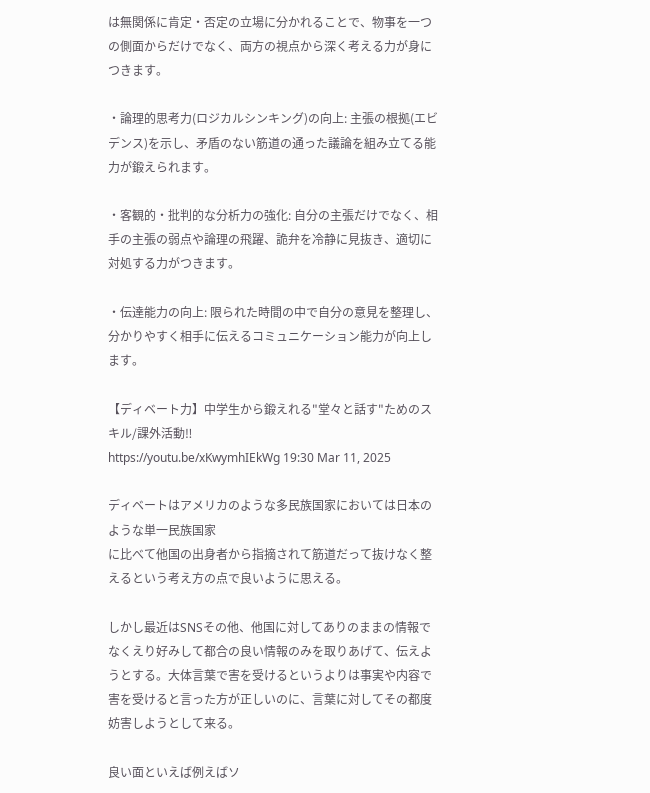は無関係に肯定・否定の立場に分かれることで、物事を一つの側面からだけでなく、両方の視点から深く考える力が身につきます。

・論理的思考力(ロジカルシンキング)の向上: 主張の根拠(エビデンス)を示し、矛盾のない筋道の通った議論を組み立てる能力が鍛えられます。

・客観的・批判的な分析力の強化: 自分の主張だけでなく、相手の主張の弱点や論理の飛躍、詭弁を冷静に見抜き、適切に対処する力がつきます。

・伝達能力の向上: 限られた時間の中で自分の意見を整理し、分かりやすく相手に伝えるコミュニケーション能力が向上します。

【ディベート力】中学生から鍛えれる"堂々と話す"ためのスキル/課外活動‼
https://youtu.be/xKwymhIEkWg 19:30 Mar 11, 2025

ディベートはアメリカのような多民族国家においては日本のような単一民族国家
に比べて他国の出身者から指摘されて筋道だって抜けなく整えるという考え方の点で良いように思える。

しかし最近はSNSその他、他国に対してありのままの情報でなくえり好みして都合の良い情報のみを取りあげて、伝えようとする。大体言葉で害を受けるというよりは事実や内容で害を受けると言った方が正しいのに、言葉に対してその都度妨害しようとして来る。

良い面といえば例えばソ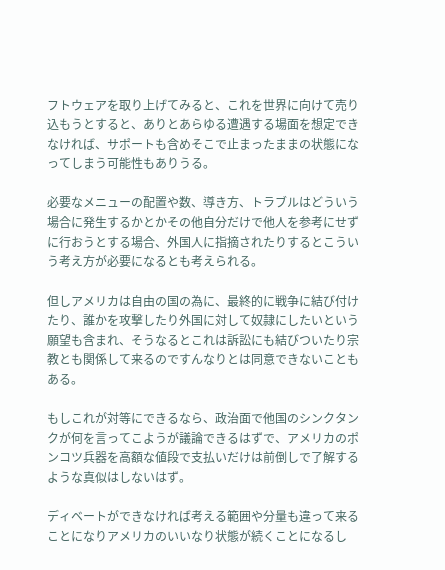フトウェアを取り上げてみると、これを世界に向けて売り込もうとすると、ありとあらゆる遭遇する場面を想定できなければ、サポートも含めそこで止まったままの状態になってしまう可能性もありうる。

必要なメニューの配置や数、導き方、トラブルはどういう場合に発生するかとかその他自分だけで他人を参考にせずに行おうとする場合、外国人に指摘されたりするとこういう考え方が必要になるとも考えられる。

但しアメリカは自由の国の為に、最終的に戦争に結び付けたり、誰かを攻撃したり外国に対して奴隷にしたいという願望も含まれ、そうなるとこれは訴訟にも結びついたり宗教とも関係して来るのですんなりとは同意できないこともある。

もしこれが対等にできるなら、政治面で他国のシンクタンクが何を言ってこようが議論できるはずで、アメリカのポンコツ兵器を高額な値段で支払いだけは前倒しで了解するような真似はしないはず。

ディベートができなければ考える範囲や分量も違って来ることになりアメリカのいいなり状態が続くことになるし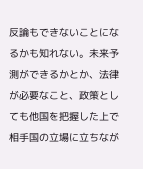反論もできないことになるかも知れない。未来予測ができるかとか、法律が必要なこと、政策としても他国を把握した上で相手国の立場に立ちなが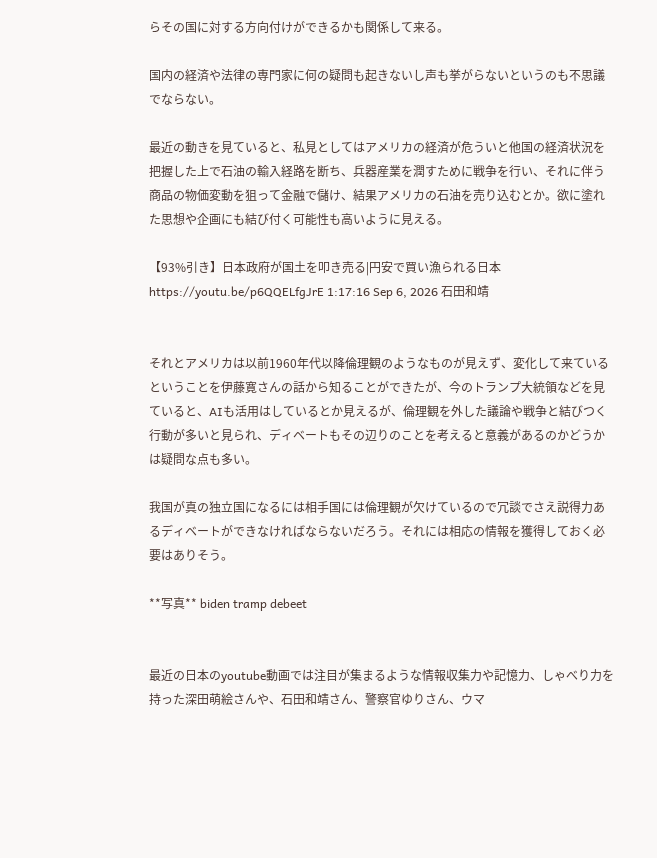らその国に対する方向付けができるかも関係して来る。

国内の経済や法律の専門家に何の疑問も起きないし声も挙がらないというのも不思議でならない。

最近の動きを見ていると、私見としてはアメリカの経済が危ういと他国の経済状況を把握した上で石油の輸入経路を断ち、兵器産業を潤すために戦争を行い、それに伴う商品の物価変動を狙って金融で儲け、結果アメリカの石油を売り込むとか。欲に塗れた思想や企画にも結び付く可能性も高いように見える。

【93%引き】日本政府が国土を叩き売る|円安で買い漁られる日本
https://youtu.be/p6QQELfgJrE 1:17:16 Sep 6, 2026 石田和靖


それとアメリカは以前1960年代以降倫理観のようなものが見えず、変化して来ているということを伊藤寛さんの話から知ることができたが、今のトランプ大統領などを見ていると、AIも活用はしているとか見えるが、倫理観を外した議論や戦争と結びつく行動が多いと見られ、ディベートもその辺りのことを考えると意義があるのかどうかは疑問な点も多い。

我国が真の独立国になるには相手国には倫理観が欠けているので冗談でさえ説得力あるディベートができなければならないだろう。それには相応の情報を獲得しておく必要はありそう。

**写真** biden tramp debeet


最近の日本のyoutube動画では注目が集まるような情報収集力や記憶力、しゃべり力を持った深田萌絵さんや、石田和靖さん、警察官ゆりさん、ウマ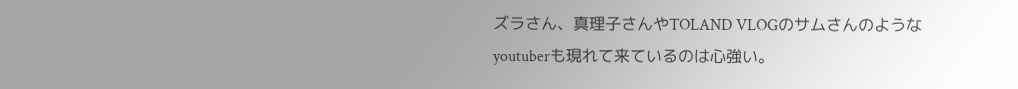ズラさん、真理子さんやTOLAND VLOGのサムさんのようなyoutuberも現れて来ているのは心強い。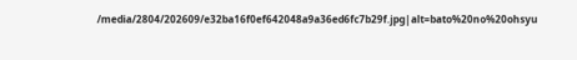/media/2804/202609/e32ba16f0ef642048a9a36ed6fc7b29f.jpg|alt=bato%20no%20ohsyu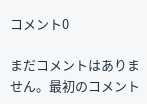コメント0

まだコメントはありません。最初のコメント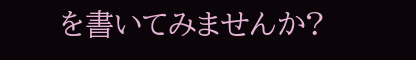を書いてみませんか?